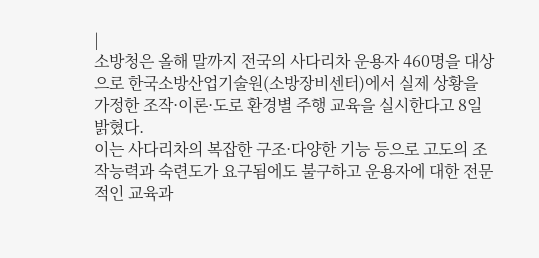|
소방청은 올해 말까지 전국의 사다리차 운용자 460명을 대상으로 한국소방산업기술원(소방장비센터)에서 실제 상황을 가정한 조작·이론·도로 환경별 주행 교육을 실시한다고 8일 밝혔다.
이는 사다리차의 복잡한 구조·다양한 기능 등으로 고도의 조작능력과 숙련도가 요구됨에도 불구하고 운용자에 대한 전문적인 교육과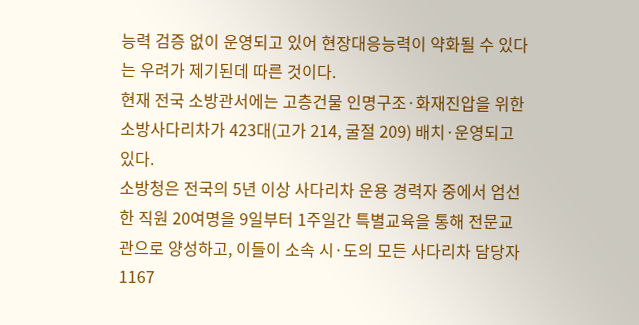능력 검증 없이 운영되고 있어 현장대응능력이 약화될 수 있다는 우려가 제기된데 따른 것이다.
현재 전국 소방관서에는 고층건물 인명구조·화재진압을 위한 소방사다리차가 423대(고가 214, 굴절 209) 배치·운영되고 있다.
소방청은 전국의 5년 이상 사다리차 운용 경력자 중에서 엄선한 직원 20여명을 9일부터 1주일간 특별교육을 통해 전문교관으로 양성하고, 이들이 소속 시·도의 모든 사다리차 담당자 1167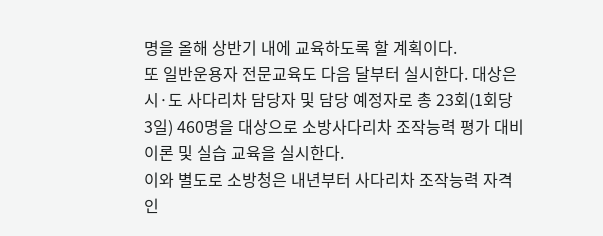명을 올해 상반기 내에 교육하도록 할 계획이다.
또 일반운용자 전문교육도 다음 달부터 실시한다. 대상은 시·도 사다리차 담당자 및 담당 예정자로 총 23회(1회당 3일) 460명을 대상으로 소방사다리차 조작능력 평가 대비 이론 및 실습 교육을 실시한다.
이와 별도로 소방청은 내년부터 사다리차 조작능력 자격인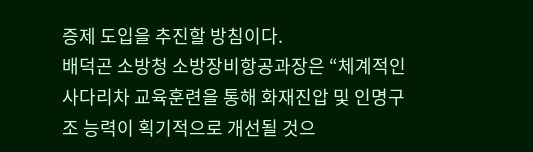증제 도입을 추진할 방침이다.
배덕곤 소방청 소방장비항공과장은 “체계적인 사다리차 교육훈련을 통해 화재진압 및 인명구조 능력이 획기적으로 개선될 것으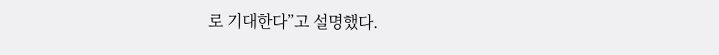로 기대한다”고 설명했다.